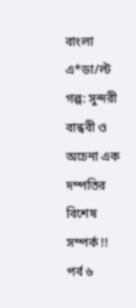বাংলা এ*ডা/ল্ট গল্প: সুন্দরী বান্ধবী ও অচেনা এক দম্পতির বিশেষ সম্পর্ক !! পর্ব ৬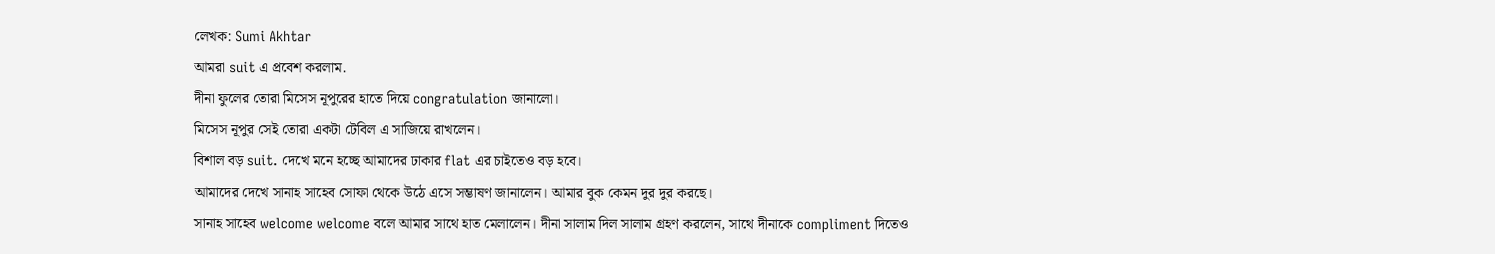লেখক: Sumi Akhtar
আমরা suit এ প্রবেশ করলাম.
দীনা ফুলের তোরা মিসেস নূপুরের হাতে দিয়ে congratulation জানালো।
মিসেস নূপুর সেই তোরা একটা টেবিল এ সাজিয়ে রাখলেন।
বিশাল বড় suit. দেখে মনে হচ্ছে আমাদের ঢাকার flat এর চাইতেও বড় হবে।
আমাদের দেখে সানাহ সাহেব সোফা থেকে উঠে এসে সম্ভাষণ জানালেন। আমার বুক কেমন দুর দুর করছে।
সানাহ সাহেব welcome welcome বলে আমার সাথে হাত মেলালেন। দীনা সালাম দিল সালাম গ্রহণ করলেন, সাথে দীনাকে compliment দিতেও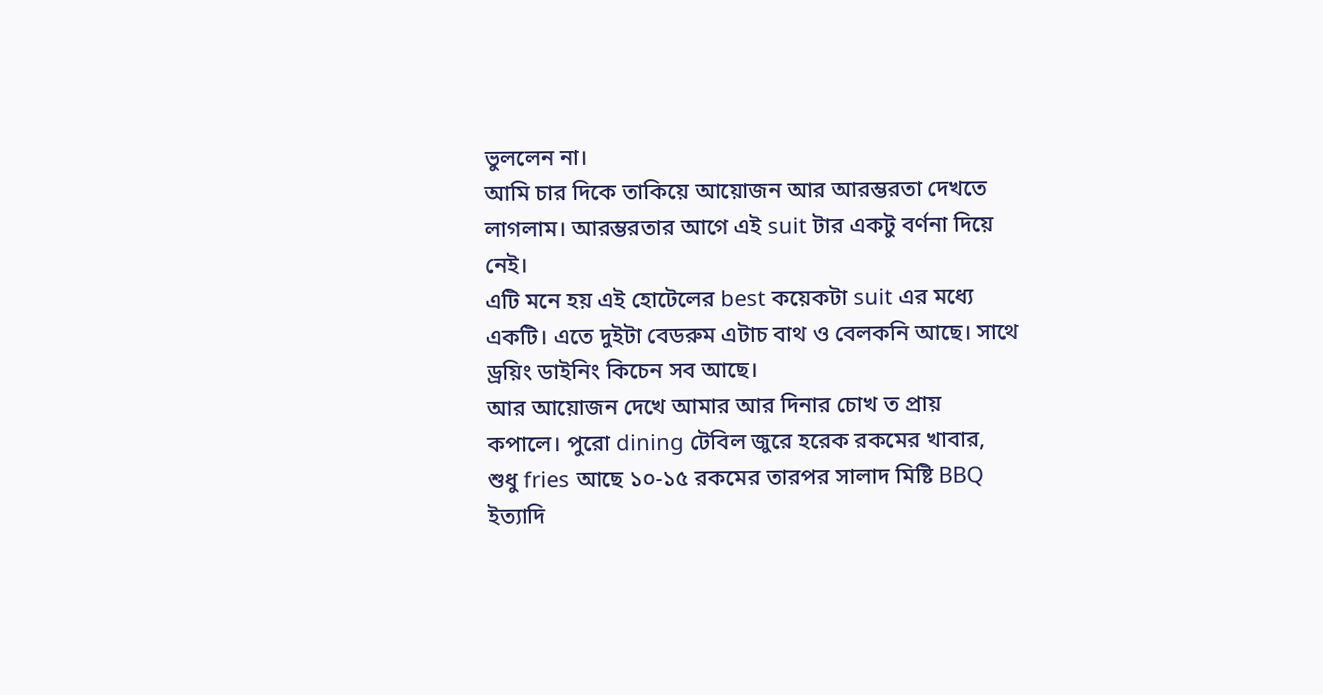ভুললেন না।
আমি চার দিকে তাকিয়ে আয়োজন আর আরম্ভরতা দেখতে লাগলাম। আরম্ভরতার আগে এই suit টার একটু বর্ণনা দিয়ে নেই।
এটি মনে হয় এই হোটেলের best কয়েকটা suit এর মধ্যে একটি। এতে দুইটা বেডরুম এটাচ বাথ ও বেলকনি আছে। সাথে ড্রয়িং ডাইনিং কিচেন সব আছে।
আর আয়োজন দেখে আমার আর দিনার চোখ ত প্রায় কপালে। পুরো dining টেবিল জুরে হরেক রকমের খাবার, শুধু fries আছে ১০-১৫ রকমের তারপর সালাদ মিষ্টি BBQ ইত্যাদি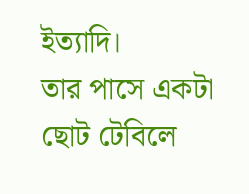ইত্যাদি।
তার পাসে একটা ছোট টেবিলে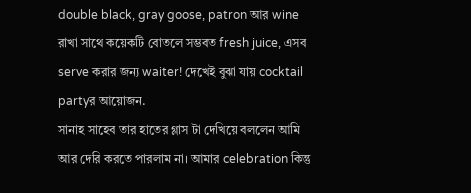double black, gray goose, patron আর wine রাখা সাথে কয়েকটি বোতলে সম্ভবত fresh juice, এসব serve করার জন্য waiter! দেখেই বুঝা যায় cocktail partyর আয়োজন.
সানাহ সাহেব তার হাতের গ্লাস টা দেখিয়ে বললেন আমি আর দেরি করতে পারলাম না। আমার celebration কিন্তু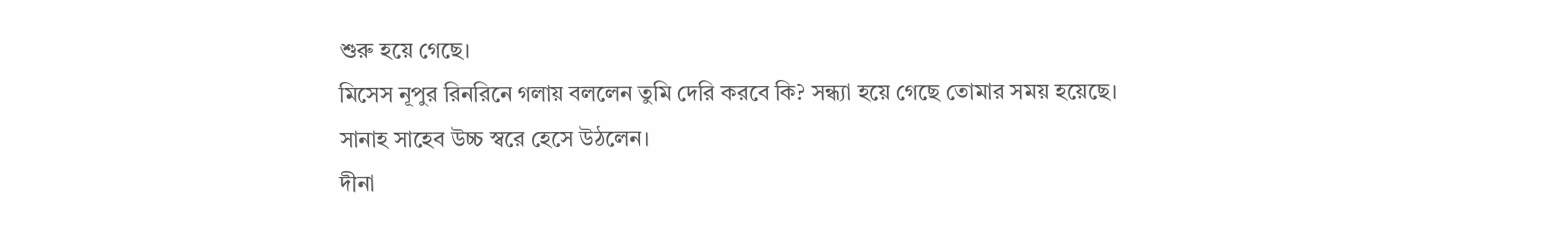শুরু হয়ে গেছে।
মিসেস নূপুর রিনরিনে গলায় বললেন তুমি দেরি করবে কি? সন্ধ্যা হয়ে গেছে তোমার সময় হয়েছে।
সানাহ সাহেব উচ্চ স্বরে হেসে উঠলেন।
দীনা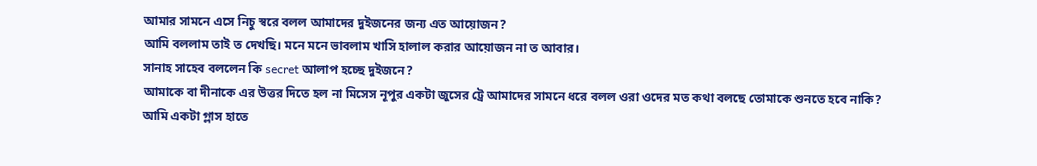আমার সামনে এসে নিচু স্বরে বলল আমাদের দুইজনের জন্য এত আয়োজন?
আমি বললাম তাই ত দেখছি। মনে মনে ভাবলাম খাসি হালাল করার আয়োজন না ত আবার।
সানাহ সাহেব বললেন কি secret আলাপ হচ্ছে দুইজনে?
আমাকে বা দীনাকে এর উত্তর দিতে হল না মিসেস নূপুর একটা জুসের ট্রে আমাদের সামনে ধরে বলল ওরা ওদের মত কথা বলছে তোমাকে শুনতে হবে নাকি?
আমি একটা গ্লাস হাতে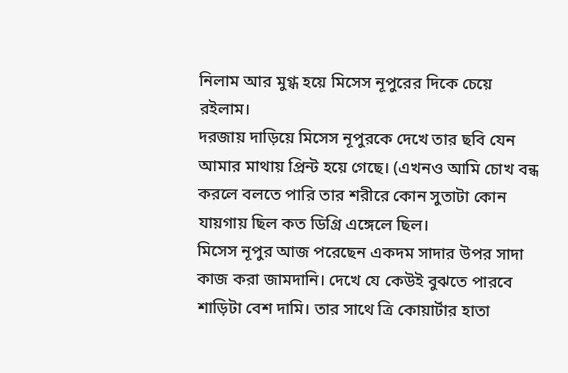নিলাম আর মুগ্ধ হয়ে মিসেস নূপুরের দিকে চেয়ে রইলাম।
দরজায় দাড়িয়ে মিসেস নূপুরকে দেখে তার ছবি যেন আমার মাথায় প্রিন্ট হয়ে গেছে। (এখনও আমি চোখ বন্ধ করলে বলতে পারি তার শরীরে কোন সুতাটা কোন যায়গায় ছিল কত ডিগ্রি এঙ্গেলে ছিল।
মিসেস নূপুর আজ পরেছেন একদম সাদার উপর সাদা কাজ করা জামদানি। দেখে যে কেউই বুঝতে পারবে শাড়িটা বেশ দামি। তার সাথে ত্রি কোয়ার্টার হাতা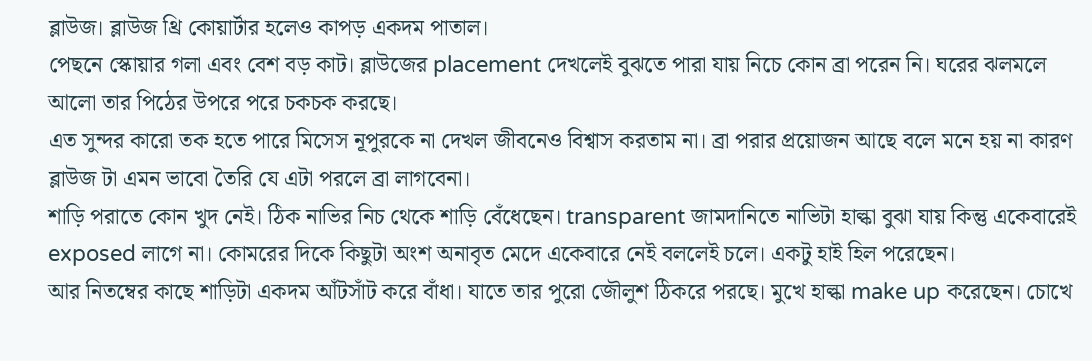ব্লাউজ। ব্লাউজ থ্রি কোয়ার্টার হলেও কাপড় একদম পাতাল।
পেছনে স্কোয়ার গলা এবং বেশ বড় কাট। ব্লাউজের placement দেখলেই বুঝতে পারা যায় নিচে কোন ব্রা পরেন নি। ঘরের ঝলমলে আলো তার পিঠের উপরে পরে চকচক করছে।
এত সুন্দর কারো তক হতে পারে মিসেস নূপুরকে না দেখল জীবনেও বিশ্বাস করতাম না। ব্রা পরার প্রয়োজন আছে বলে মনে হয় না কারণ ব্লাউজ টা এমন ভাবো তৈরি যে এটা পরলে ব্রা লাগবেনা।
শাড়ি পরাতে কোন খুদ নেই। ঠিক নাভির নিচ থেকে শাড়ি বেঁধেছেন। transparent জামদানিতে নাভিটা হাল্কা বুঝা যায় কিন্তু একেবারেই exposed লাগে না। কোমরের দিকে কিছুটা অংশ অনাবৃত মেদে একেবারে নেই বললেই চলে। একটু হাই হিল পরেছেন।
আর নিতম্বের কাছে শাড়িটা একদম আঁটসাঁট করে বাঁধা। যাতে তার পুরো জৌলুশ ঠিকরে পরছে। মুখে হাল্কা make up করেছেন। চোখে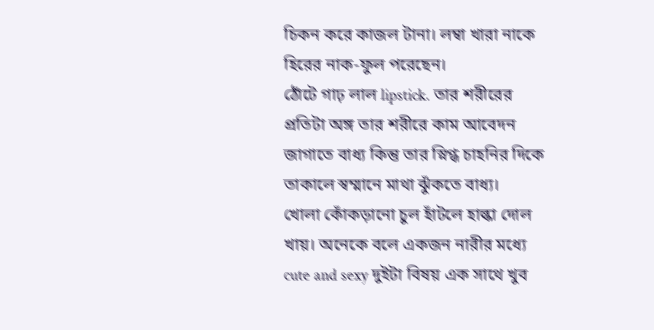চিকন করে কাজল টানা। লম্বা খারা নাকে হিরের নাক-ফুল পরেছেন।
ঠোঁটে গাঢ় লাল lipstick. তার শরীরের প্রতিটা অঙ্গ তার শরীরে কাম আবেদন জাগাতে বাধ্য কিন্তু তার স্নিগ্ধ চাহনির দিকে তাকালে স্বম্মানে মাথা ঝুঁকতে বাধ্য।
খোলা কোঁকড়ানো চুল হাঁটলে হাল্কা দোল খায়। অনেকে বলে একজন নারীর মধ্যে cute and sexy দুইটা বিষয় এক সাথে খুব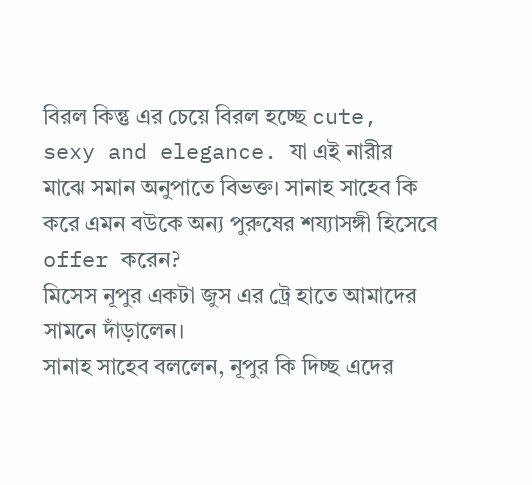বিরল কিন্তু এর চেয়ে বিরল হচ্ছে cute, sexy and elegance. যা এই নারীর মাঝে সমান অনুপাতে বিভক্ত। সানাহ সাহেব কি করে এমন বউকে অন্য পুরুষের শয্যাসঙ্গী হিসেবে offer করেন?
মিসেস নূপুর একটা জুস এর ট্রে হাতে আমাদের সামনে দাঁড়ালেন।
সানাহ সাহেব বললেন, নূপুর কি দিচ্ছ এদের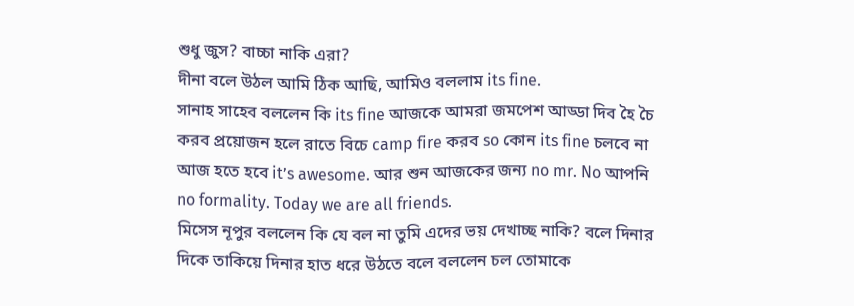শুধু জুস? বাচ্চা নাকি এরা?
দীনা বলে উঠল আমি ঠিক আছি, আমিও বললাম its fine.
সানাহ সাহেব বললেন কি its fine আজকে আমরা জমপেশ আড্ডা দিব হৈ চৈ করব প্রয়োজন হলে রাতে বিচে camp fire করব so কোন its fine চলবে না আজ হতে হবে it’s awesome. আর শুন আজকের জন্য no mr. No আপনি no formality. Today we are all friends.
মিসেস নূপুর বললেন কি যে বল না তুমি এদের ভয় দেখাচ্ছ নাকি? বলে দিনার দিকে তাকিয়ে দিনার হাত ধরে উঠতে বলে বললেন চল তোমাকে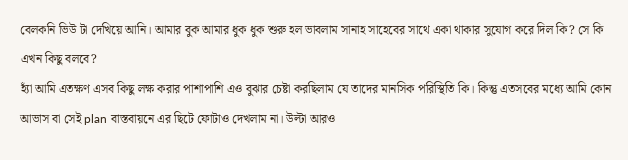বেলকনি ভিউ টা দেখিয়ে আনি। আমার বুক আমার ধুক ধুক শুরু হল ভাবলাম সানাহ সাহেবের সাথে একা থাকার সুযোগ করে দিল কি? সে কি এখন কিছু বলবে?
হ্যাঁ আমি এতক্ষণ এসব কিছু লক্ষ করার পাশাপাশি এও বুঝার চেষ্টা করছিলাম যে তাদের মানসিক পরিস্থিতি কি। কিন্তু এতসবের মধ্যে আমি কোন আভাস বা সেই plan বাস্তবায়নে এর ছিটে ফোটাও দেখলাম না। উল্টা আরও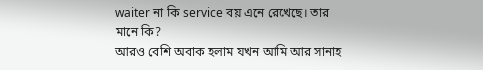waiter না কি service বয় এনে রেখেছে। তার মানে কি?
আরও বেশি অবাক হলাম যখন আমি আর সানাহ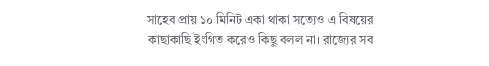সাহেব প্রায় ১০ মিনিট একা থাকা সত্যেও এ বিষয়ের কাছাকাছি ইংগিত করেও কিছু বলল না। রাজ্যের সব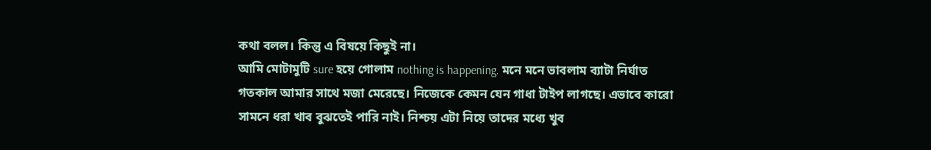কথা বলল। কিন্তু এ বিষয়ে কিছুই না।
আমি মোটামুটি sure হয়ে গোলাম nothing is happening. মনে মনে ভাবলাম ব্যাটা নির্ঘাত গতকাল আমার সাথে মজা মেরেছে। নিজেকে কেমন যেন গাধা টাইপ লাগছে। এভাবে কারো সামনে ধরা খাব বুঝতেই পারি নাই। নিশ্চয় এটা নিয়ে তাদের মধ্যে খুব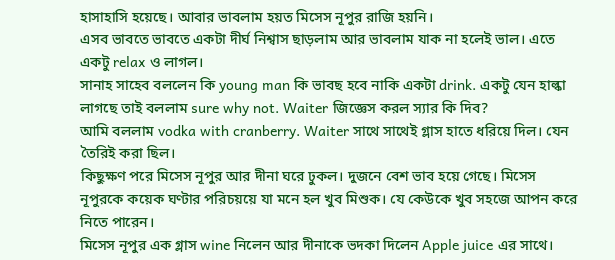হাসাহাসি হয়েছে। আবার ভাবলাম হয়ত মিসেস নূপুর রাজি হয়নি।
এসব ভাবতে ভাবতে একটা দীর্ঘ নিশ্বাস ছাড়লাম আর ভাবলাম যাক না হলেই ভাল। এতে একটু relax ও লাগল।
সানাহ সাহেব বললেন কি young man কি ভাবছ হবে নাকি একটা drink. একটু যেন হাল্কা লাগছে তাই বললাম sure why not. Waiter জিজ্ঞেস করল স্যার কি দিব?
আমি বললাম vodka with cranberry. Waiter সাথে সাথেই গ্লাস হাতে ধরিয়ে দিল। যেন তৈরিই করা ছিল।
কিছুক্ষণ পরে মিসেস নূপুর আর দীনা ঘরে ঢুকল। দুজনে বেশ ভাব হয়ে গেছে। মিসেস নূপুরকে কয়েক ঘণ্টার পরিচয়য়ে যা মনে হল খুব মিশুক। যে কেউকে খুব সহজে আপন করে নিতে পারেন।
মিসেস নূপুর এক গ্লাস wine নিলেন আর দীনাকে ভদকা দিলেন Apple juice এর সাথে।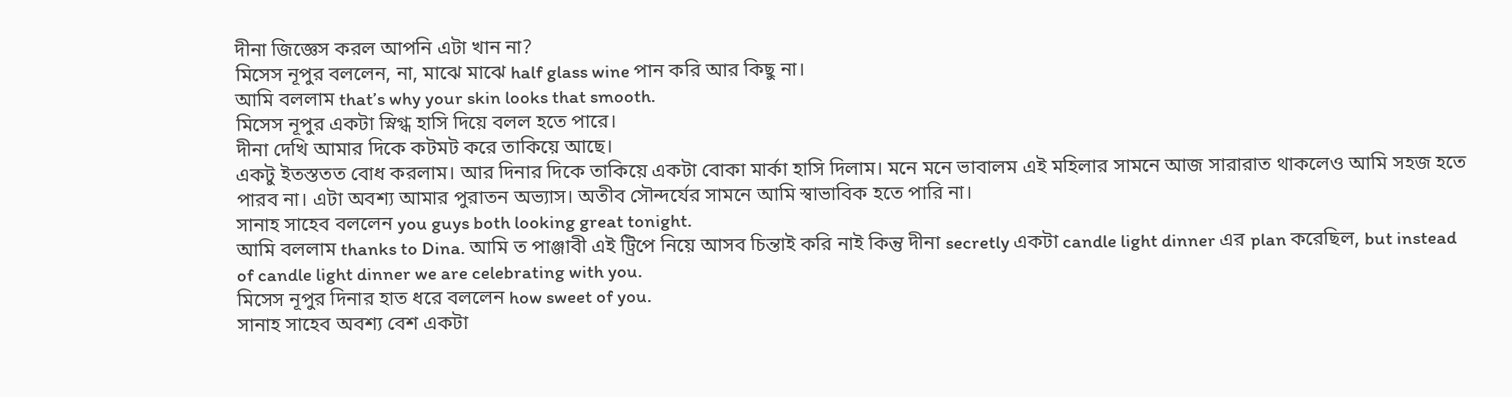দীনা জিজ্ঞেস করল আপনি এটা খান না?
মিসেস নূপুর বললেন, না, মাঝে মাঝে half glass wine পান করি আর কিছু না।
আমি বললাম that’s why your skin looks that smooth.
মিসেস নূপুর একটা স্নিগ্ধ হাসি দিয়ে বলল হতে পারে।
দীনা দেখি আমার দিকে কটমট করে তাকিয়ে আছে।
একটু ইতস্ততত বোধ করলাম। আর দিনার দিকে তাকিয়ে একটা বোকা মার্কা হাসি দিলাম। মনে মনে ভাবালম এই মহিলার সামনে আজ সারারাত থাকলেও আমি সহজ হতে পারব না। এটা অবশ্য আমার পুরাতন অভ্যাস। অতীব সৌন্দর্যের সামনে আমি স্বাভাবিক হতে পারি না।
সানাহ সাহেব বললেন you guys both looking great tonight.
আমি বললাম thanks to Dina. আমি ত পাঞ্জাবী এই ট্রিপে নিয়ে আসব চিন্তাই করি নাই কিন্তু দীনা secretly একটা candle light dinner এর plan করেছিল, but instead of candle light dinner we are celebrating with you.
মিসেস নূপুর দিনার হাত ধরে বললেন how sweet of you.
সানাহ সাহেব অবশ্য বেশ একটা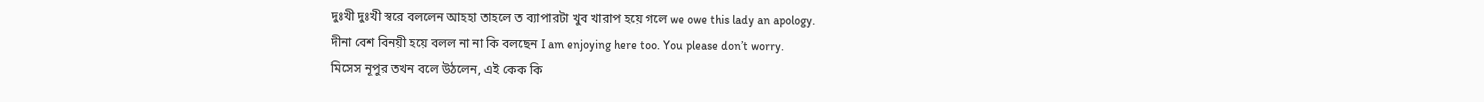দুঃখী দুঃখী স্বরে বললেন আহহা তাহলে ত ব্যাপারটা খুব খারাপ হয়ে গলে we owe this lady an apology.
দীনা বেশ বিনয়ী হয়ে বলল না না কি বলছেন I am enjoying here too. You please don’t worry.
মিসেস নূপুর তখন বলে উঠলেন, এই কেক কি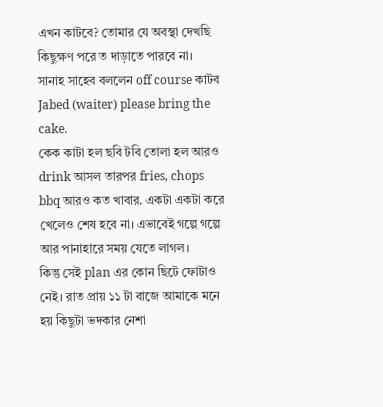এখন কাটবে? তোমার যে অবস্থা দেখছি কিছুক্ষণ পরে ত দাড়াতে পারবে না।
সানাহ সাহেব বললেন off course কাটব Jabed (waiter) please bring the cake.
কেক কাটা হল ছবি টবি তোলা হল আরও drink আসল তারপর fries, chops bbq আরও কত খাবার. একটা একটা করে খেলেও শেষ হবে না। এভাবেই গল্পে গল্পে আর পানাহারে সময় যেতে লাগল।
কিন্তু সেই plan এর কোন ছিটে ফোটাও নেই। রাত প্রায় ১১ টা বাজে আমাকে মনে হয় কিছুটা ভদকার নেশা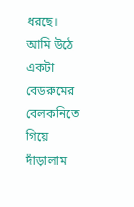ধরছে। আমি উঠে একটা বেডরুমের বেলকনিতে গিয়ে দাঁড়ালাম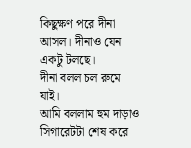কিছুক্ষণ পরে দীনা আসল। দীনাও যেন একটু টলছে।
দীনা বলল চল রুমে যাই।
আমি বললাম হুম দাড়াও সিগারেটটা শেষ করে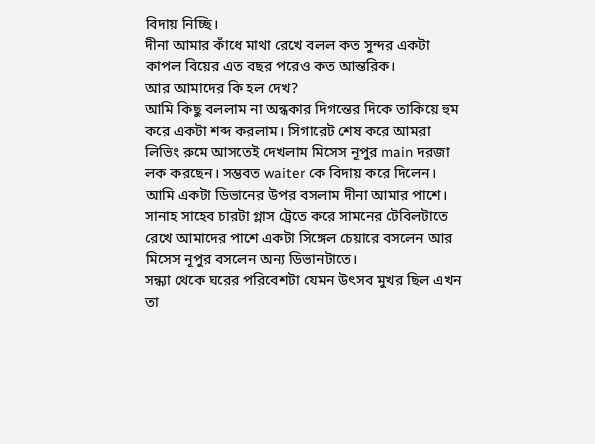বিদায় নিচ্ছি।
দীনা আমার কাঁধে মাথা রেখে বলল কত সুন্দর একটা কাপল বিয়ের এত বছর পরেও কত আন্তরিক।
আর আমাদের কি হল দেখ?
আমি কিছু বললাম না অন্ধকার দিগন্তের দিকে তাকিয়ে হুম করে একটা শব্দ করলাম। সিগারেট শেষ করে আমরা লিভিং রুমে আসতেই দেখলাম মিসেস নূপুর main দরজা লক করছেন। সম্ভবত waiter কে বিদায় করে দিলেন।
আমি একটা ডিভানের উপর বসলাম দীনা আমার পাশে। সানাহ সাহেব চারটা গ্লাস ট্রেতে করে সামনের টেবিলটাতে রেখে আমাদের পাশে একটা সিঙ্গেল চেয়ারে বসলেন আর মিসেস নূপুর বসলেন অন্য ডিভানটাতে।
সন্ধ্যা থেকে ঘরের পরিবেশটা যেমন উৎসব মুখর ছিল এখন তা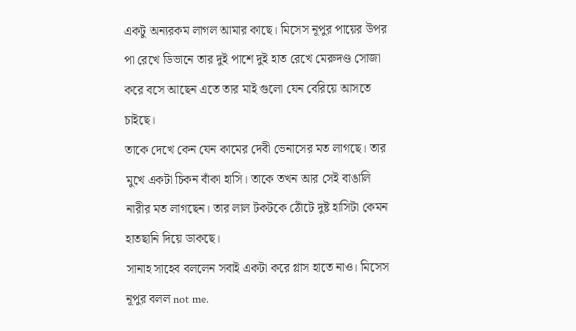একটু অন্যরকম লাগল আমার কাছে। মিসেস নূপুর পায়ের উপর পা রেখে ডিভানে তার দুই পাশে দুই হাত রেখে মেরুদণ্ড সোজা করে বসে আছেন এতে তার মাই গুলো যেন বেরিয়ে আসতে চাইছে।
তাকে দেখে কেন যেন কামের দেবী ভেনাসের মত লাগছে। তার মুখে একটা চিকন বাঁকা হাসি। তাকে তখন আর সেই বাঙালি নারীর মত লাগছেন। তার লাল টকটকে ঠোঁটে দুষ্ট হাসিটা কেমন হাতছানি দিয়ে ডাকছে।
সানাহ সাহেব বললেন সবাই একটা করে গ্লাস হাতে নাও। মিসেস নূপুর বলল not me.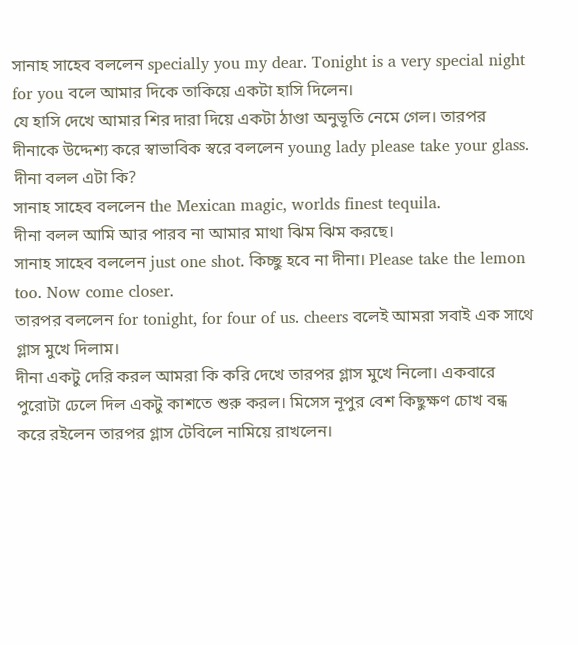সানাহ সাহেব বললেন specially you my dear. Tonight is a very special night for you বলে আমার দিকে তাকিয়ে একটা হাসি দিলেন।
যে হাসি দেখে আমার শির দারা দিয়ে একটা ঠাণ্ডা অনুভূতি নেমে গেল। তারপর দীনাকে উদ্দেশ্য করে স্বাভাবিক স্বরে বললেন young lady please take your glass.
দীনা বলল এটা কি?
সানাহ সাহেব বললেন the Mexican magic, worlds finest tequila.
দীনা বলল আমি আর পারব না আমার মাথা ঝিম ঝিম করছে।
সানাহ সাহেব বললেন just one shot. কিচ্ছু হবে না দীনা। Please take the lemon too. Now come closer.
তারপর বললেন for tonight, for four of us. cheers বলেই আমরা সবাই এক সাথে গ্লাস মুখে দিলাম।
দীনা একটু দেরি করল আমরা কি করি দেখে তারপর গ্লাস মুখে নিলো। একবারে পুরোটা ঢেলে দিল একটু কাশতে শুরু করল। মিসেস নূপুর বেশ কিছুক্ষণ চোখ বন্ধ করে রইলেন তারপর গ্লাস টেবিলে নামিয়ে রাখলেন।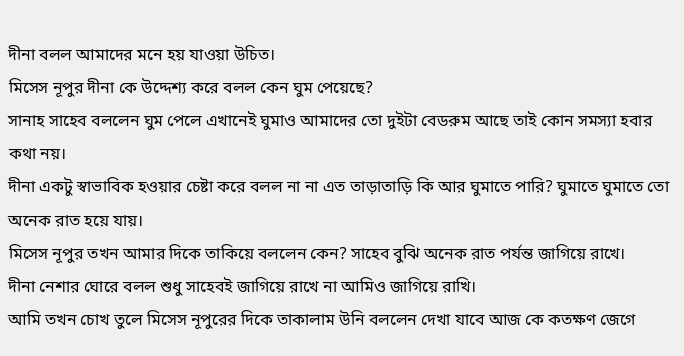দীনা বলল আমাদের মনে হয় যাওয়া উচিত।
মিসেস নূপুর দীনা কে উদ্দেশ্য করে বলল কেন ঘুম পেয়েছে?
সানাহ সাহেব বললেন ঘুম পেলে এখানেই ঘুমাও আমাদের তো দুইটা বেডরুম আছে তাই কোন সমস্যা হবার কথা নয়।
দীনা একটু স্বাভাবিক হওয়ার চেষ্টা করে বলল না না এত তাড়াতাড়ি কি আর ঘুমাতে পারি? ঘুমাতে ঘুমাতে তো অনেক রাত হয়ে যায়।
মিসেস নূপুর তখন আমার দিকে তাকিয়ে বললেন কেন? সাহেব বুঝি অনেক রাত পর্যন্ত জাগিয়ে রাখে।
দীনা নেশার ঘোরে বলল শুধু সাহেবই জাগিয়ে রাখে না আমিও জাগিয়ে রাখি।
আমি তখন চোখ তুলে মিসেস নূপুরের দিকে তাকালাম উনি বললেন দেখা যাবে আজ কে কতক্ষণ জেগে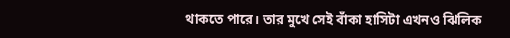থাকতে পারে। তার মুখে সেই বাঁকা হাসিটা এখনও ঝিলিক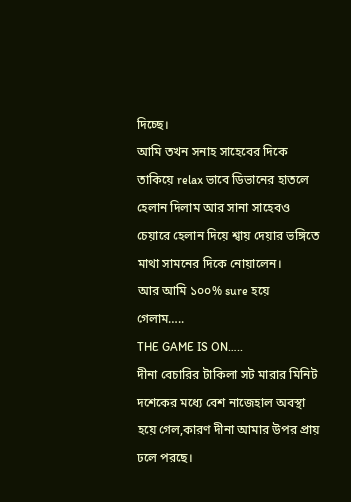দিচ্ছে।
আমি তখন সনাহ সাহেবের দিকে তাকিয়ে relax ভাবে ডিভানের হাতলে হেলান দিলাম আর সানা সাহেবও চেয়ারে হেলান দিয়ে শ্বায় দেয়ার ভঙ্গিতে মাথা সামনের দিকে নোয়ালেন।
আর আমি ১০০% sure হয়ে গেলাম…..
THE GAME IS ON…..
দীনা বেচারির টাকিলা সট মারার মিনিট দশেকের মধ্যে বেশ নাজেহাল অবস্থা হয়ে গেল,কারণ দীনা আমার উপর প্রায় ঢলে পরছে।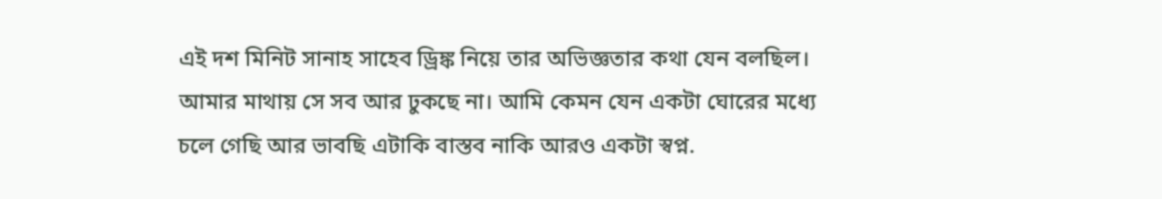এই দশ মিনিট সানাহ সাহেব ড্রিঙ্ক নিয়ে তার অভিজ্ঞতার কথা যেন বলছিল। আমার মাথায় সে সব আর ঢুকছে না। আমি কেমন যেন একটা ঘোরের মধ্যে চলে গেছি আর ভাবছি এটাকি বাস্তব নাকি আরও একটা স্বপ্ন.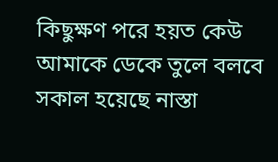কিছুক্ষণ পরে হয়ত কেউ আমাকে ডেকে তুলে বলবে সকাল হয়েছে নাস্তা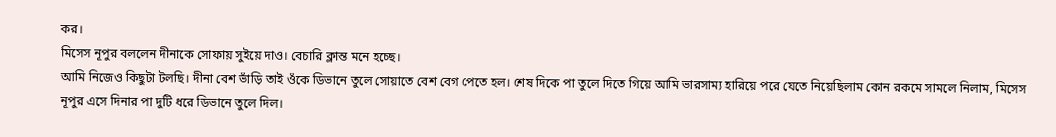কর।
মিসেস নূপুর বললেন দীনাকে সোফায় সুইয়ে দাও। বেচারি ক্লান্ত মনে হচ্ছে।
আমি নিজেও কিছুটা টলছি। দীনা বেশ ভাঁড়ি তাই ওঁকে ডিভানে তুলে সোয়াতে বেশ বেগ পেতে হল। শেষ দিকে পা তুলে দিতে গিয়ে আমি ভারসাম্য হারিয়ে পরে যেতে নিয়েছিলাম কোন রকমে সামলে নিলাম, মিসেস নূপুর এসে দিনার পা দুটি ধরে ডিভানে তুলে দিল।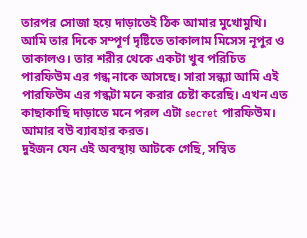তারপর সোজা হয়ে দাড়াতেই ঠিক আমার মুখোমুখি।
আমি তার দিকে সম্পূর্ণ দৃষ্টিতে তাকালাম মিসেস নূপুর ও তাকালও। তার শরীর থেকে একটা খুব পরিচিত পারফিউম এর গন্ধ নাকে আসছে। সারা সন্ধ্যা আমি এই পারফিউম এর গন্ধটা মনে করার চেষ্টা করেছি। এখন এত কাছাকাছি দাড়াতে মনে পরল এটা secret পারফিউম। আমার বউ ব্যাবহার করত।
দুইজন যেন এই অবস্থায় আটকে গেছি, সম্বিত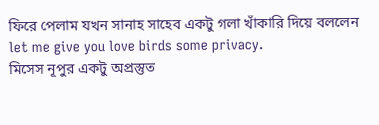ফিরে পেলাম যখন সানাহ সাহেব একটু গলা খাঁকারি দিয়ে বললেন let me give you love birds some privacy.
মিসেস নূপুর একটু অপ্রস্তুত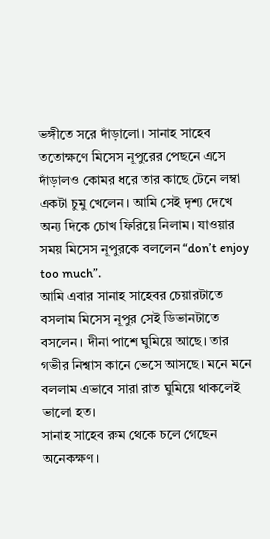ভঙ্গীতে সরে দাঁড়ালো। সানাহ সাহেব ততোক্ষণে মিসেস নূপুরের পেছনে এসে দাঁড়ালও কোমর ধরে তার কাছে টেনে লম্বা একটা চুমু খেলেন। আমি সেই দৃশ্য দেখে অন্য দিকে চোখ ফিরিয়ে নিলাম। যাওয়ার সময় মিসেস নূপুরকে বললেন “don’t enjoy too much”.
আমি এবার সানাহ সাহেবর চেয়ারটাতে বসলাম মিসেস নূপুর সেই ডিভানটাতে বসলেন। দীনা পাশে ঘুমিয়ে আছে। তার গভীর নিশ্বাস কানে ভেসে আসছে। মনে মনে বললাম এভাবে সারা রাত ঘুমিয়ে থাকলেই ভালো হত।
সানাহ সাহেব রুম থেকে চলে গেছেন অনেকক্ষণ।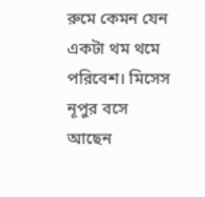রুমে কেমন যেন একটা থম থমে পরিবেশ। মিসেস নূপুর বসে আছেন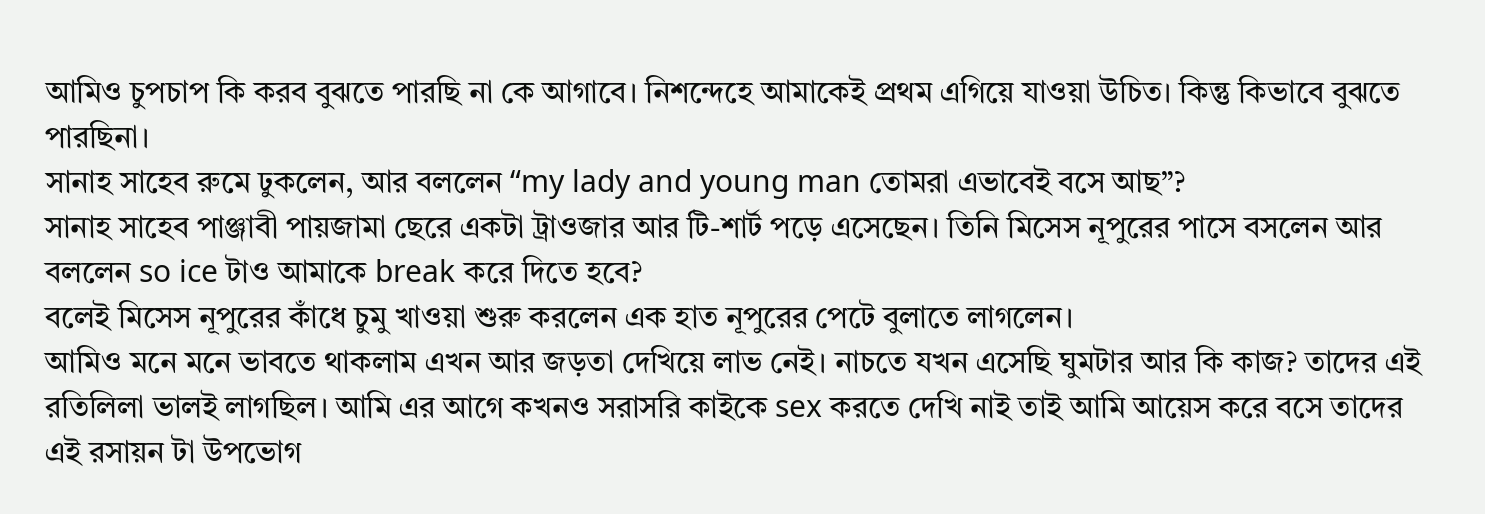আমিও চুপচাপ কি করব বুঝতে পারছি না কে আগাবে। নিশন্দেহে আমাকেই প্রথম এগিয়ে যাওয়া উচিত। কিন্তু কিভাবে বুঝতে পারছিনা।
সানাহ সাহেব রুমে ঢুকলেন, আর বললেন “my lady and young man তোমরা এভাবেই বসে আছ”?
সানাহ সাহেব পাঞ্জাবী পায়জামা ছেরে একটা ট্রাওজার আর টি-শার্ট পড়ে এসেছেন। তিনি মিসেস নূপুরের পাসে বসলেন আর বললেন so ice টাও আমাকে break করে দিতে হবে?
বলেই মিসেস নূপুরের কাঁধে চুমু খাওয়া শুরু করলেন এক হাত নূপুরের পেটে বুলাতে লাগলেন।
আমিও মনে মনে ভাবতে থাকলাম এখন আর জড়তা দেখিয়ে লাভ নেই। নাচতে যখন এসেছি ঘুমটার আর কি কাজ? তাদের এই রতিলিলা ভালই লাগছিল। আমি এর আগে কখনও সরাসরি কাইকে sex করতে দেখি নাই তাই আমি আয়েস করে বসে তাদের এই রসায়ন টা উপভোগ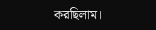করছিলাম।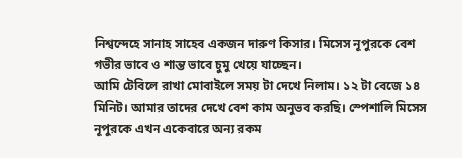নিশ্বন্দেহে সানাহ সাহেব একজন দারুণ কিসার। মিসেস নূপুরকে বেশ গভীর ভাবে ও শান্ত ভাবে চুমু খেয়ে যাচ্ছেন।
আমি টেবিলে রাখা মোবাইলে সময় টা দেখে নিলাম। ১২ টা বেজে ১৪ মিনিট। আমার তাদের দেখে বেশ কাম অনুভব করছি। স্পেশালি মিসেস নূপুরকে এখন একেবারে অন্য রকম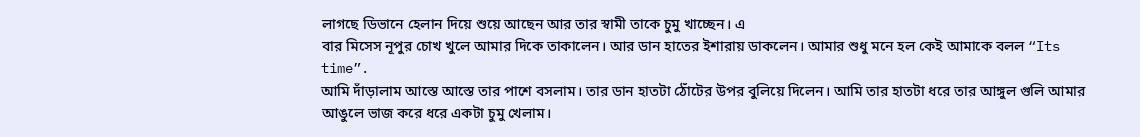লাগছে ডিভানে হেলান দিয়ে শুয়ে আছেন আর তার স্বামী তাকে চুমু খাচ্ছেন। এ
বার মিসেস নূপুর চোখ খুলে আমার দিকে তাকালেন। আর ডান হাতের ইশারায় ডাকলেন। আমার শুধু মনে হল কেই আমাকে বলল “Its time”.
আমি দাঁড়ালাম আস্তে আস্তে তার পাশে বসলাম। তার ডান হাতটা ঠোঁটের উপর বুলিয়ে দিলেন। আমি তার হাতটা ধরে তার আঙ্গুল গুলি আমার আঙুলে ভাজ করে ধরে একটা চুমু খেলাম।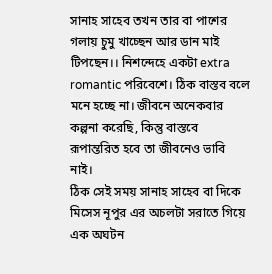সানাহ সাহেব তখন তার বা পাশের গলায় চুমু খাচ্ছেন আর ডান মাই টিপছেন।। নিশন্দেহে একটা extra romantic পরিবেশে। ঠিক বাস্তব বলে মনে হচ্ছে না। জীবনে অনেকবার কল্পনা করেছি, কিন্তু বাস্তবে রূপান্তরিত হবে তা জীবনেও ভাবি নাই।
ঠিক সেই সময় সানাহ সাহেব বা দিকে মিসেস নূপুর এর অচলটা সরাতে গিয়ে এক অঘটন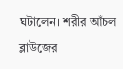ঘটালেন। শরীর আঁচল ব্লাউজের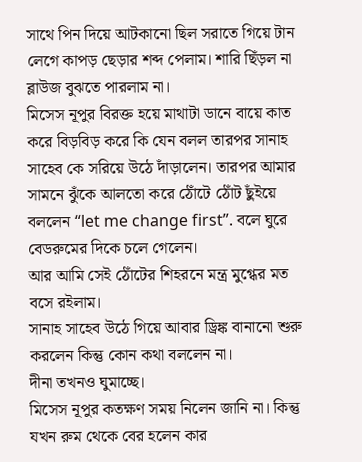সাথে পিন দিয়ে আটকানো ছিল সরাতে গিয়ে টান লেগে কাপড় ছেড়ার শব্দ পেলাম। শারি ছিঁড়ল না ব্লাউজ বুঝতে পারলাম না।
মিসেস নূপুর বিরক্ত হয়ে মাথাটা ডানে বায়ে কাত করে বিড়বিড় করে কি যেন বলল তারপর সানাহ সাহেব কে সরিয়ে উঠে দাঁড়ালেন। তারপর আমার সামনে ঝুঁকে আলতো করে ঠোঁটে ঠোঁট ছুঁইয়ে বললেন “let me change first”. বলে ঘুরে বেডরুমের দিকে চলে গেলেন।
আর আমি সেই ঠোঁটের শিহরনে মন্ত্র মুগ্ধের মত বসে রইলাম।
সানাহ সাহেব উঠে গিয়ে আবার ড্রিঙ্ক বানানো শুরু করলেন কিন্তু কোন কথা বললেন না।
দীনা তখনও ঘুমাচ্ছে।
মিসেস নূপুর কতক্ষণ সময় নিলেন জানি না। কিন্তু যখন রুম থেকে বের হলেন কার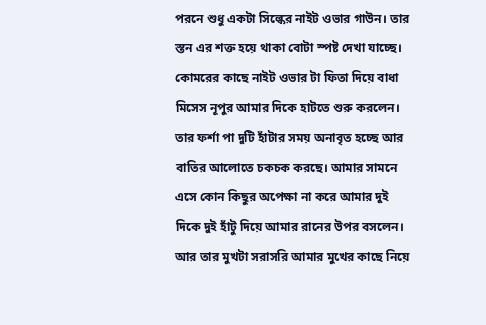পরনে শুধু একটা সিল্কের নাইট ওভার গাউন। তার স্তন এর শক্ত হয়ে থাকা বোটা স্পষ্ট দেখা যাচ্ছে। কোমরের কাছে নাইট ওভার টা ফিতা দিয়ে বাধা
মিসেস নূপুর আমার দিকে হাটতে শুরু করলেন। তার ফর্শা পা দুটি হাঁটার সময় অনাবৃত হচ্ছে আর বাতির আলোতে চকচক করছে। আমার সামনে এসে কোন কিছুর অপেক্ষা না করে আমার দুই দিকে দুই হাঁটু দিয়ে আমার রানের উপর বসলেন। আর তার মুখটা সরাসরি আমার মুখের কাছে নিয়ে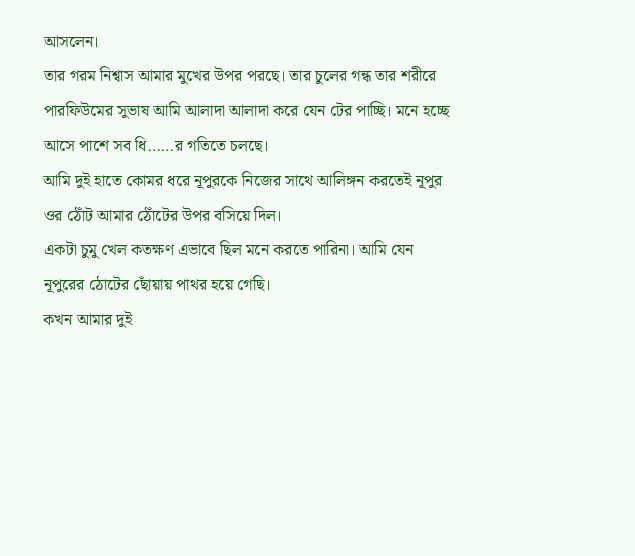আসলেন।
তার গরম নিশ্বাস আমার মুখের উপর পরছে। তার চুলের গন্ধ তার শরীরে পারফিউমের সুভাষ আমি আলাদা আলাদা করে যেন টের পাচ্ছি। মনে হচ্ছে আসে পাশে সব ধি……র গতিতে চলছে।
আমি দুই হাতে কোমর ধরে নূপুরকে নিজের সাথে আলিঙ্গন করতেই নূপুর ওর ঠোঁট আমার ঠোঁটের উপর বসিয়ে দিল।
একটা চুমু খেল কতক্ষণ এভাবে ছিল মনে করতে পারিনা। আমি যেন নূপুরের ঠোটের ছোঁয়ায় পাথর হয়ে গেছি।
কখন আমার দুই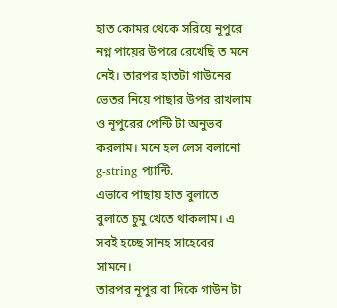হাত কোমর থেকে সরিয়ে নূপুরে নগ্ন পায়ের উপরে রেখেছি ত মনে নেই। তারপর হাতটা গাউনের ভেতর নিয়ে পাছার উপর রাখলাম ও নূপুরের পেন্টি টা অনুভব করলাম। মনে হল লেস বলানো g-string প্যান্টি.
এভাবে পাছায় হাত বুলাতে বুলাতে চুমু খেতে থাকলাম। এ সবই হচ্ছে সানহ সাহেবের সামনে।
তারপর নূপুর বা দিকে গাউন টা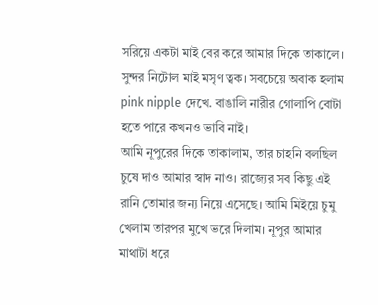সরিয়ে একটা মাই বের করে আমার দিকে তাকালে। সুন্দর নিটোল মাই মসৃণ ত্বক। সবচেয়ে অবাক হলাম pink nipple দেখে. বাঙালি নারীর গোলাপি বোটা হতে পারে কখনও ভাবি নাই।
আমি নূপুরের দিকে তাকালাম, তার চাহনি বলছিল চুষে দাও আমার স্বাদ নাও। রাজ্যের সব কিছু এই রানি তোমার জন্য নিয়ে এসেছে। আমি মিইয়ে চুমু খেলাম তারপর মুখে ভরে দিলাম। নূপুর আমার মাথাটা ধরে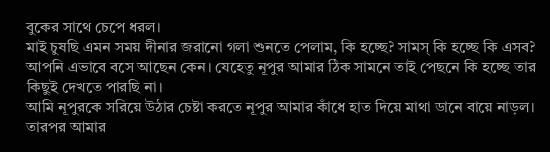বুকের সাথে চেপে ধরল।
মাই চুষছি এমন সময় দীনার জরানো গলা শুনতে পেলাম, কি হচ্ছে? সামস্ কি হচ্ছে কি এসব? আপনি এভাবে বসে আছেন কেন। যেহেতু নূপুর আমার ঠিক সামনে তাই পেছনে কি হচ্ছে তার কিছুই দেখতে পারছি না।
আমি নূপুরকে সরিয়ে উঠার চেষ্টা করতে নূপুর আমার কাঁধে হাত দিয়ে মাথা ডানে বায়ে নাড়ল। তারপর আমার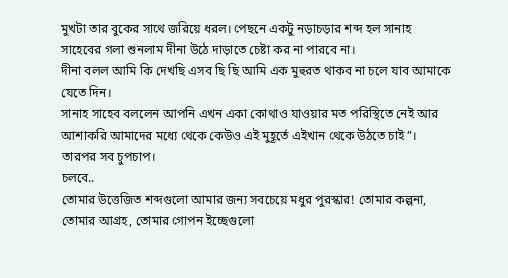মুখটা তার বুকের সাথে জরিয়ে ধরল। পেছনে একটু নড়াচড়ার শব্দ হল সানাহ সাহেবের গলা শুনলাম দীনা উঠে দাড়াতে চেষ্টা কর না পারবে না।
দীনা বলল আমি কি দেখছি এসব ছি ছি আমি এক মুহুরত থাকব না চলে যাব আমাকে যেতে দিন।
সানাহ সাহেব বললেন আপনি এখন একা কোথাও যাওয়ার মত পরিস্থিতে নেই আর আশাকরি আমাদের মধ্যে থেকে কেউও এই মুহূর্তে এইখান থেকে উঠতে চাই”।
তারপর সব চুপচাপ।
চলবে..
তোমার উত্তেজিত শব্দগুলো আমার জন্য সবচেয়ে মধুর পুরস্কার! তোমার কল্পনা, তোমার আগ্রহ, তোমার গোপন ইচ্ছেগুলো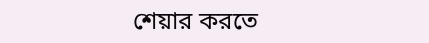শেয়ার করতে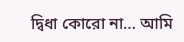দ্বিধা কোরো না… আমি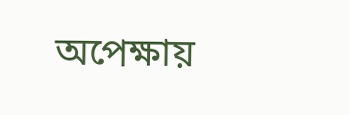অপেক্ষায়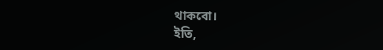থাকবো।
ইতি,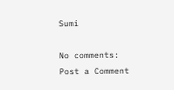Sumi

No comments:
Post a Comment